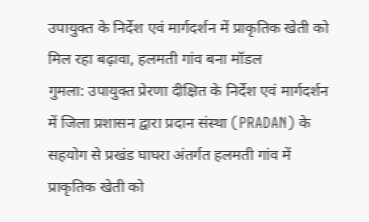उपायुक्त के निर्देश एवं मार्गदर्शन में प्राकृतिक खेती को मिल रहा बढ़ावा, हलमती गांव बना मॉडल
गुमला: उपायुक्त प्रेरणा दीक्षित के निर्देश एवं मार्गदर्शन में जिला प्रशासन द्वारा प्रदान संस्था (PRADAN) के सहयोग से प्रखंड घाघरा अंतर्गत हलमती गांव में प्राकृतिक खेती को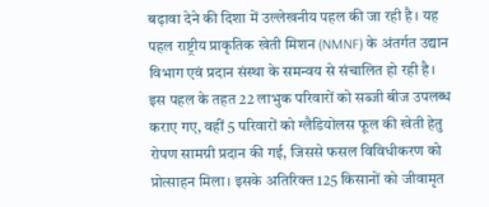बढ़ावा देने की दिशा में उल्लेखनीय पहल की जा रही है। यह पहल राष्ट्रीय प्राकृतिक खेती मिशन (NMNF) के अंतर्गत उद्यान विभाग एवं प्रदान संस्था के समन्वय से संचालित हो रही है।
इस पहल के तहत 22 लाभुक परिवारों को सब्जी बीज उपलब्ध कराए गए, वहीं 5 परिवारों को ग्लैडियोलस फूल की खेती हेतु रोपण सामग्री प्रदान की गई, जिससे फसल विविधीकरण को प्रोत्साहन मिला। इसके अतिरिक्त 125 किसानों को जीवामृत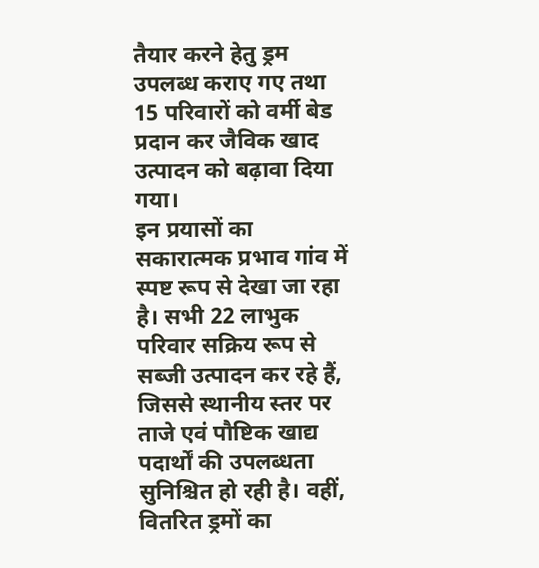तैयार करने हेतु ड्रम उपलब्ध कराए गए तथा 15 परिवारों को वर्मी बेड प्रदान कर जैविक खाद उत्पादन को बढ़ावा दिया गया।
इन प्रयासों का सकारात्मक प्रभाव गांव में स्पष्ट रूप से देखा जा रहा है। सभी 22 लाभुक परिवार सक्रिय रूप से सब्जी उत्पादन कर रहे हैं, जिससे स्थानीय स्तर पर ताजे एवं पौष्टिक खाद्य पदार्थों की उपलब्धता सुनिश्चित हो रही है। वहीं, वितरित ड्रमों का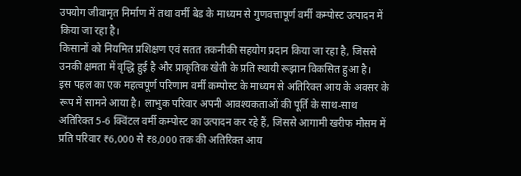उपयोग जीवामृत निर्माण में तथा वर्मी बेड के माध्यम से गुणवत्तापूर्ण वर्मी कम्पोस्ट उत्पादन में किया जा रहा है।
किसानों को नियमित प्रशिक्षण एवं सतत तकनीकी सहयोग प्रदान किया जा रहा है, जिससे उनकी क्षमता में वृद्धि हुई है और प्राकृतिक खेती के प्रति स्थायी रूझान विकसित हुआ है।
इस पहल का एक महत्वपूर्ण परिणाम वर्मी कम्पोस्ट के माध्यम से अतिरिक्त आय के अवसर के रूप में सामने आया है। लाभुक परिवार अपनी आवश्यकताओं की पूर्ति के साथ-साथ अतिरिक्त 5-6 क्विंटल वर्मी कम्पोस्ट का उत्पादन कर रहे हैं, जिससे आगामी खरीफ मौसम में प्रति परिवार ₹6,000 से ₹8,000 तक की अतिरिक्त आय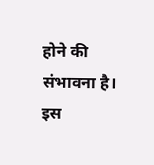होने की संभावना है।
इस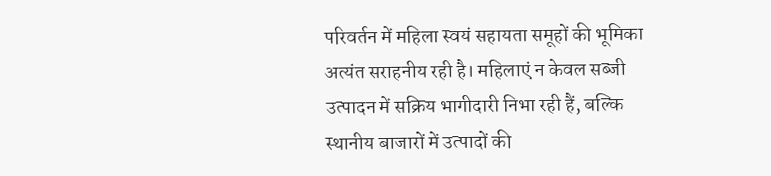परिवर्तन में महिला स्वयं सहायता समूहों की भूमिका अत्यंत सराहनीय रही है। महिलाएं न केवल सब्जी उत्पादन में सक्रिय भागीदारी निभा रही हैं, बल्कि स्थानीय बाजारों में उत्पादों की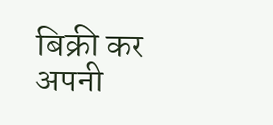बिक्री कर अपनी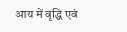आय में वृद्धि एवं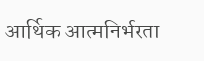आर्थिक आत्मनिर्भरता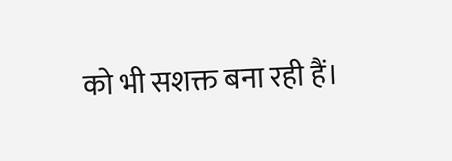को भी सशक्त बना रही हैं।